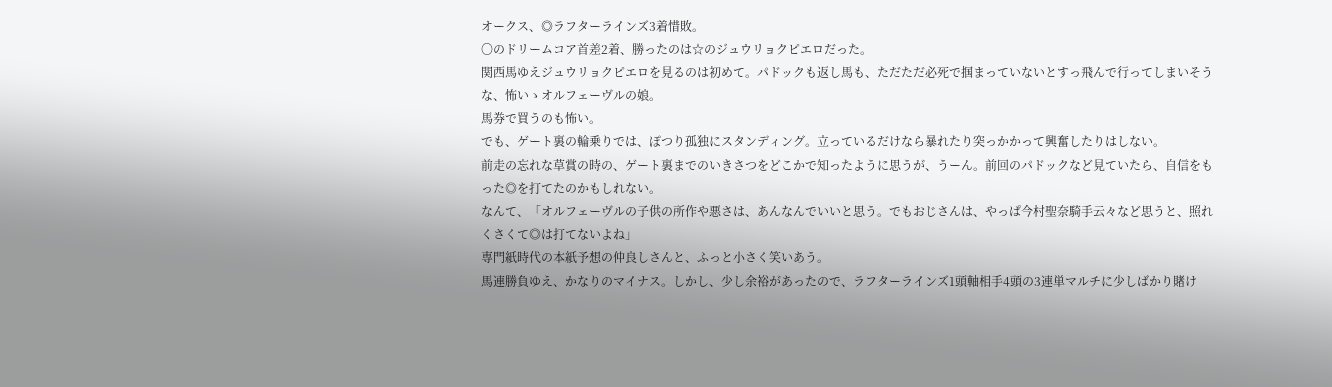オークス、◎ラフターラインズ3着惜敗。
〇のドリームコア首差2着、勝ったのは☆のジュウリョクピエロだった。
関西馬ゆえジュウリョクピエロを見るのは初めて。パドックも返し馬も、ただただ必死で掴まっていないとすっ飛んで行ってしまいそうな、怖いゝオルフェーヴルの娘。
馬券で買うのも怖い。
でも、ゲート裏の輪乗りでは、ぽつり孤独にスタンディング。立っているだけなら暴れたり突っかかって興奮したりはしない。
前走の忘れな草賞の時の、ゲート裏までのいきさつをどこかで知ったように思うが、うーん。前回のパドックなど見ていたら、自信をもった◎を打てたのかもしれない。
なんて、「オルフェーヴルの子供の所作や悪さは、あんなんでいいと思う。でもおじさんは、やっぱ今村聖奈騎手云々など思うと、照れくさくて◎は打てないよね」
専門紙時代の本紙予想の仲良しさんと、ふっと小さく笑いあう。
馬連勝負ゆえ、かなりのマイナス。しかし、少し余裕があったので、ラフターラインズ1頭軸相手4頭の3連単マルチに少しばかり賭け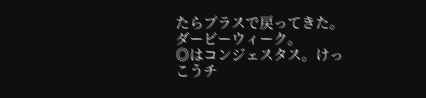たらプラスで戻ってきた。
ダービーウィーク。
◎はコンジェスタス。けっこうチ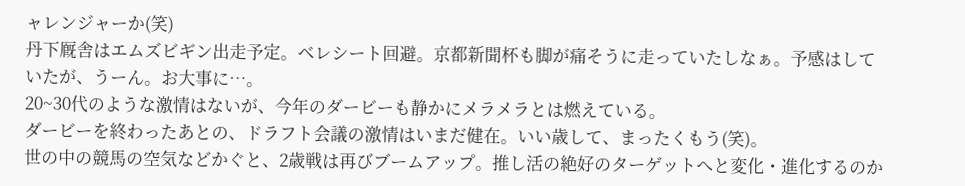ャレンジャーか(笑)
丹下厩舎はエムズビギン出走予定。ベレシート回避。京都新聞杯も脚が痛そうに走っていたしなぁ。予感はしていたが、うーん。お大事に…。
20~30代のような激情はないが、今年のダービーも静かにメラメラとは燃えている。
ダービーを終わったあとの、ドラフト会議の激情はいまだ健在。いい歳して、まったくもう(笑)。
世の中の競馬の空気などかぐと、2歳戦は再びブームアップ。推し活の絶好のターゲットへと変化・進化するのか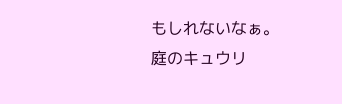もしれないなぁ。
庭のキュウリ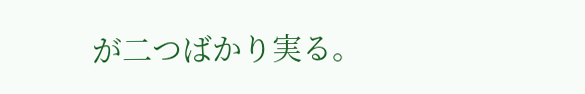が二つばかり実る。